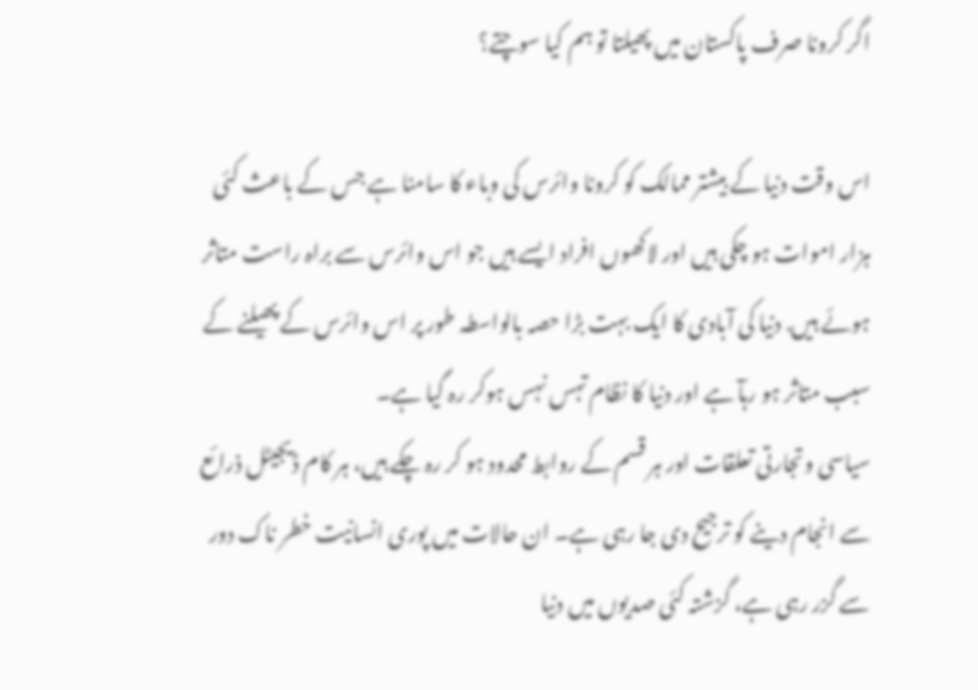اگر کرونا صرف پاکستان میں پھیلتا تو ہم کیا سوچتے؟

اس وقت دنیا کے بیشتر ممالک کو کرونا وائرس کی وباء کا سامنا ہے جس کے باعث کئی ہزار اموات ہو چکی ہیں اور لاکھوں افراد ایسے ہیں جو اس وائرس سے براہ راست متاثر ہوئے ہیں. دنیا کی آبادی کا ایک بہت بڑا حصہ بالواسطہ طور پر اس وائرس کے پھیلنے کے سبب متاثر ہو رہآ ہے اور دنیا کا نظام تہس نہس ہوکر رہ گیا ہے۔
سیاسی وتجارتی تعلقات اور ہر قسم کے روابط محدود ہو کر رہ چکے ہیں، ہر کام ڈیجیٹل ذرائع سے انجام دینے کو ترجیح دی جا رہی ہے۔ ان حالات میں پوری انسانیت خطر ناک دور سے گزر رہی ہے، گزشتہ کئی صدیوں میں دنیا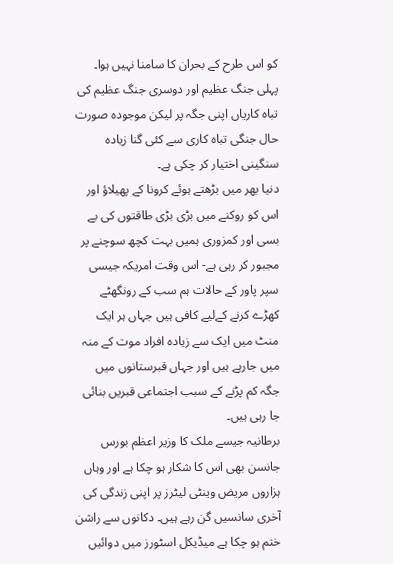کو اس طرح کے بحران کا سامنا نہیں ہوا۔ پہلی جنگ عظیم اور دوسری جنگ عظیم کی تباہ کاریاں اپنی جگہ پر لیکن موجودہ صورت حال جنگی تباہ کاری سے کئی گنا زیادہ سنگینی اختیار کر چکی ہے۔
دنیا بھر میں بڑھتے ہوئے کرونا کے پھیلاؤ اور اس کو روکنے میں بڑی بڑی طاقتوں کی بے بسی اور کمزوری ہمیں بہت کچھ سوچنے پر مجبور کر رہی ہے- اس وقت امریکہ جیسی سپر پاور کے حالات ہم سب کے رونگھٹے کھڑے کرنے کےلیے کافی ہیں جہاں ہر ایک منٹ میں ایک سے زیادہ افراد موت کے منہ میں جارہے ہیں اور جہاں قبرستانوں میں جگہ کم پڑنے کے سبب اجتماعی قبریں بنائی جا رہی ہیں۔
برطانیہ جیسے ملک کا وزیر اعظم بورس جانسن بھی اس کا شکار ہو چکا ہے اور وہاں ہزاروں مریض وینٹی لیٹرز پر اپنی زندگی کی آخری سانسیں گن رہے ہیں۔ دکانوں سے راشن ختم ہو چکا ہے میڈیکل اسٹورز میں دوائیں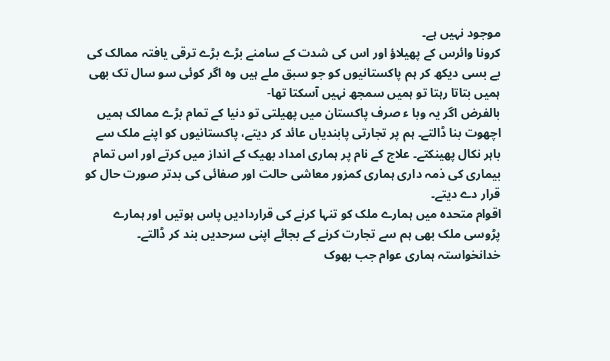موجود نہیں ہے۔
کرونا وائرس کے پھیلاؤ اور اس کی شدت کے سامنے بڑے بڑے ترقی یافتہ ممالک کی بے بسی دیکھ کر ہم پاکستانیوں کو جو سبق ملے ہیں وہ اگر کوئی سو سال تک بھی ہمیں بتاتا رہتا تو ہمیں سمجھ نہیں آسکتا تھا-
بالفرض اگر یہ وبا ء صرف پاکستان میں پھیلتی تو دنیا کے تمام بڑے ممالک ہمیں اچھوت بنا ڈالتے۔ ہم پر تجارتی پابندیاں عائد کر دیتے، پاکستانیوں کو اپنے ملک سے باہر نکال پھینکتے۔ علاج کے نام پر ہماری امداد بھیک کے انداز میں کرتے اور اس تمام بیماری کی ذمہ داری ہماری کمزور معاشی حالت اور صفائی کی بدتر صورت حال کو قرار دے دیتے۔
اقوام متحدہ میں ہمارے ملک کو تنہا کرنے کی قراردادیں پاس ہوتیں اور ہمارے پڑوسی ملک بھی ہم سے تجارت کرنے کے بجائے اپنی سرحدیں بند کر ڈالتے۔
خدانخواستہ ہماری عوام جب بھوک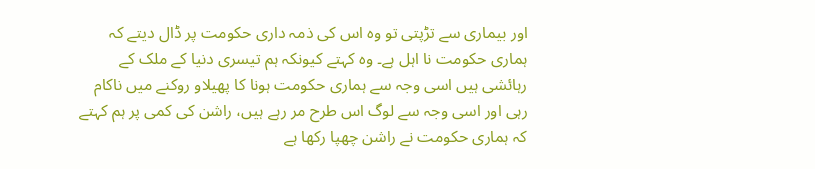اور بیماری سے تڑپتی تو وہ اس کی ذمہ داری حکومت پر ڈال دیتے کہ ہماری حکومت نا اہل ہے۔ وہ کہتے کیونکہ ہم تیسری دنیا کے ملک کے رہائشی ہیں اسی وجہ سے ہماری حکومت ہونا کا پھیلاو روکنے میں ناکام رہی اور اسی وجہ سے لوگ اس طرح مر رہے ہیں، راشن کی کمی پر ہم کہتے کہ ہماری حکومت نے راشن چھپا رکھا ہے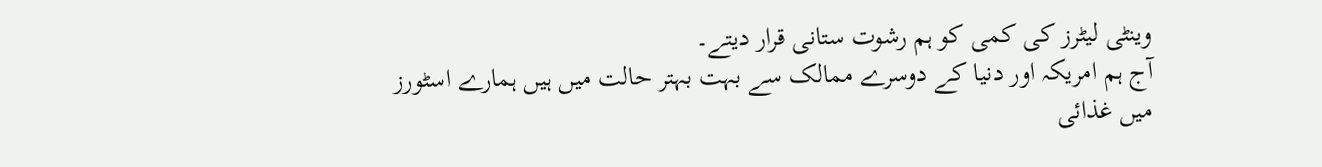وینٹی لیٹرز کی کمی کو ہم رشوت ستانی قرار دیتے۔
آج ہم امریکہ اور دنیا کے دوسرے ممالک سے بہت بہتر حالت میں ہیں ہمارے اسٹورز میں غذائی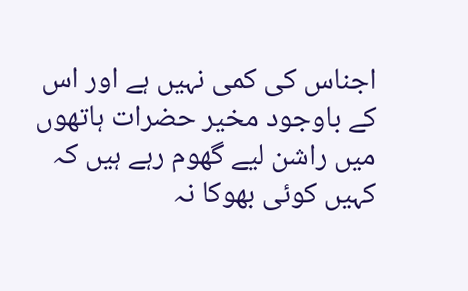اجناس کی کمی نہیں ہے اور اس کے باوجود مخیر حضرات ہاتھوں میں راشن لیے گھوم رہے ہیں کہ کہیں کوئی بھوکا نہ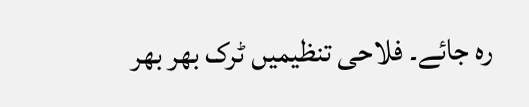رہ جائے۔ فلاحی تنظیمیں ٹرک بھر بھر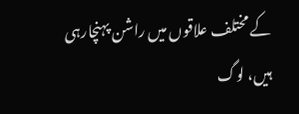کے مختلف علاقوں میں راشن پہنچارہی ہیں، لوگ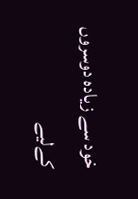خود سے زیادہ دوسروں کےلیے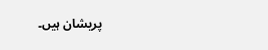پریشان ہیں۔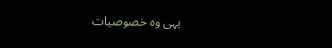یہی وہ خصوصیات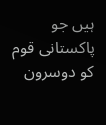ہیں جو پاکستانی قوم کو دوسرون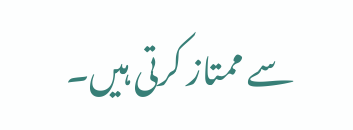سے ممتاز کرتی ہیں۔